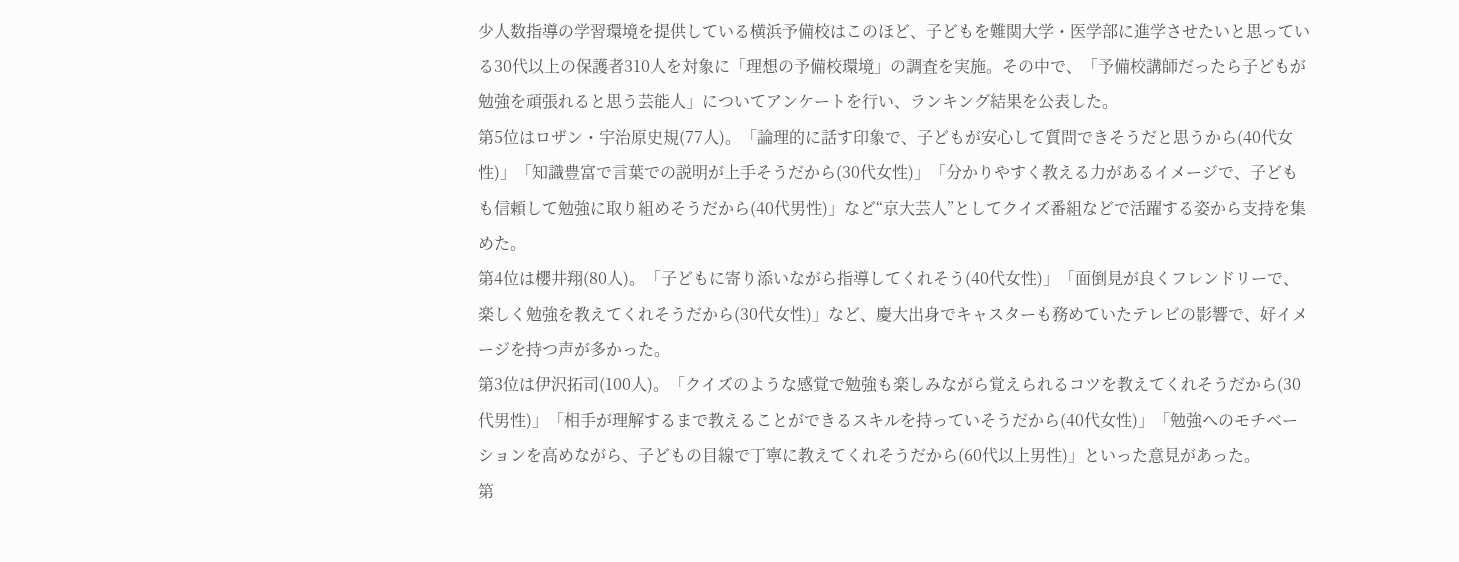少人数指導の学習環境を提供している横浜予備校はこのほど、子どもを難関大学・医学部に進学させたいと思っている30代以上の保護者310人を対象に「理想の予備校環境」の調査を実施。その中で、「予備校講師だったら子どもが勉強を頑張れると思う芸能人」についてアンケートを行い、ランキング結果を公表した。
第5位はロザン・宇治原史規(77人)。「論理的に話す印象で、子どもが安心して質問できそうだと思うから(40代女性)」「知識豊富で言葉での説明が上手そうだから(30代女性)」「分かりやすく教える力があるイメージで、子どもも信頼して勉強に取り組めそうだから(40代男性)」など“京大芸人”としてクイズ番組などで活躍する姿から支持を集めた。
第4位は櫻井翔(80人)。「子どもに寄り添いながら指導してくれそう(40代女性)」「面倒見が良くフレンドリーで、楽しく勉強を教えてくれそうだから(30代女性)」など、慶大出身でキャスターも務めていたテレビの影響で、好イメージを持つ声が多かった。
第3位は伊沢拓司(100人)。「クイズのような感覚で勉強も楽しみながら覚えられるコツを教えてくれそうだから(30代男性)」「相手が理解するまで教えることができるスキルを持っていそうだから(40代女性)」「勉強へのモチベーションを高めながら、子どもの目線で丁寧に教えてくれそうだから(60代以上男性)」といった意見があった。
第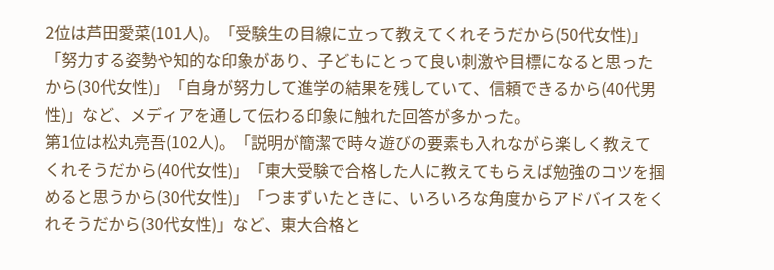2位は芦田愛菜(101人)。「受験生の目線に立って教えてくれそうだから(50代女性)」「努力する姿勢や知的な印象があり、子どもにとって良い刺激や目標になると思ったから(30代女性)」「自身が努力して進学の結果を残していて、信頼できるから(40代男性)」など、メディアを通して伝わる印象に触れた回答が多かった。
第1位は松丸亮吾(102人)。「説明が簡潔で時々遊びの要素も入れながら楽しく教えてくれそうだから(40代女性)」「東大受験で合格した人に教えてもらえば勉強のコツを掴めると思うから(30代女性)」「つまずいたときに、いろいろな角度からアドバイスをくれそうだから(30代女性)」など、東大合格と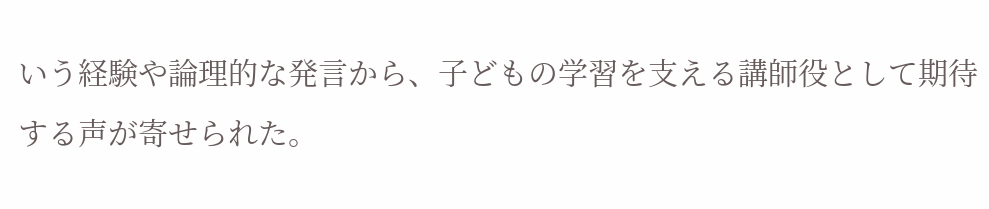いう経験や論理的な発言から、子どもの学習を支える講師役として期待する声が寄せられた。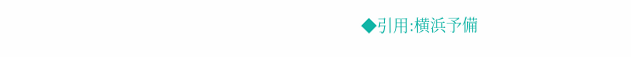◆引用:横浜予備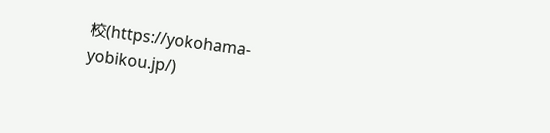校(https://yokohama-yobikou.jp/)